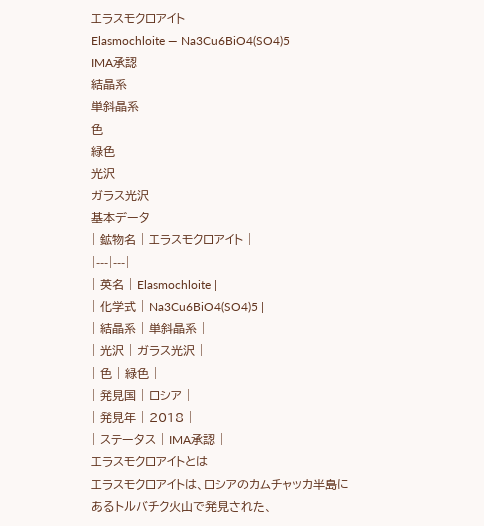エラスモクロアイト
Elasmochloite — Na3Cu6BiO4(SO4)5
IMA承認
結晶系
単斜晶系
色
緑色
光沢
ガラス光沢
基本データ
| 鉱物名 | エラスモクロアイト |
|---|---|
| 英名 | Elasmochloite |
| 化学式 | Na3Cu6BiO4(SO4)5 |
| 結晶系 | 単斜晶系 |
| 光沢 | ガラス光沢 |
| 色 | 緑色 |
| 発見国 | ロシア |
| 発見年 | 2018 |
| ステータス | IMA承認 |
エラスモクロアイトとは
エラスモクロアイトは、ロシアのカムチャッカ半島にあるトルバチク火山で発見された、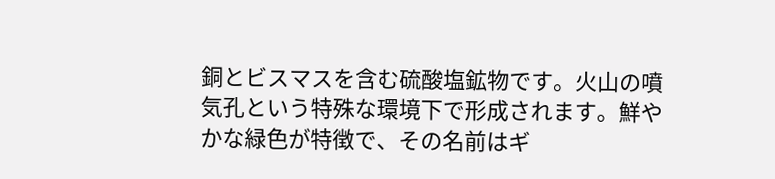銅とビスマスを含む硫酸塩鉱物です。火山の噴気孔という特殊な環境下で形成されます。鮮やかな緑色が特徴で、その名前はギ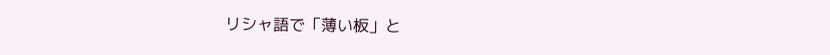リシャ語で「薄い板」と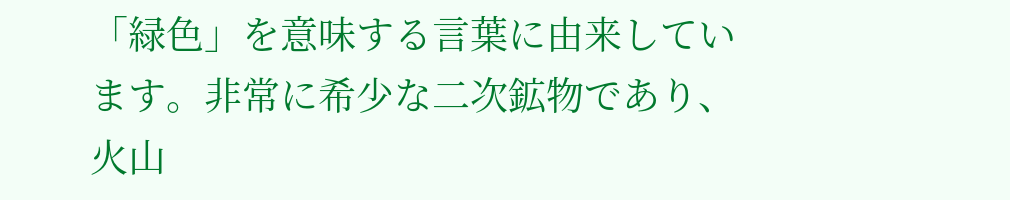「緑色」を意味する言葉に由来しています。非常に希少な二次鉱物であり、火山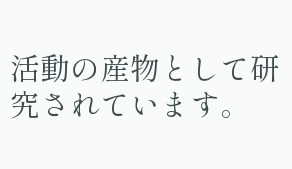活動の産物として研究されています。